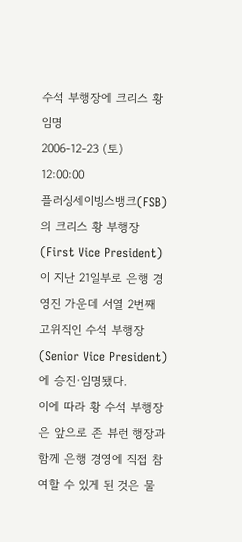수석 부행장에 크리스 황 임명
2006-12-23 (토) 12:00:00
플러싱세이빙스뱅크(FSB)의 크리스 황 부행장(First Vice President)이 지난 21일부로 은행 경영진 가운데 서열 2번째 고위직인 수석 부행장(Senior Vice President)에 승진·임명됐다.
이에 따라 황 수석 부행장은 앞으로 존 뷰런 행장과 함께 은행 경영에 직접 참여할 수 있게 된 것은 물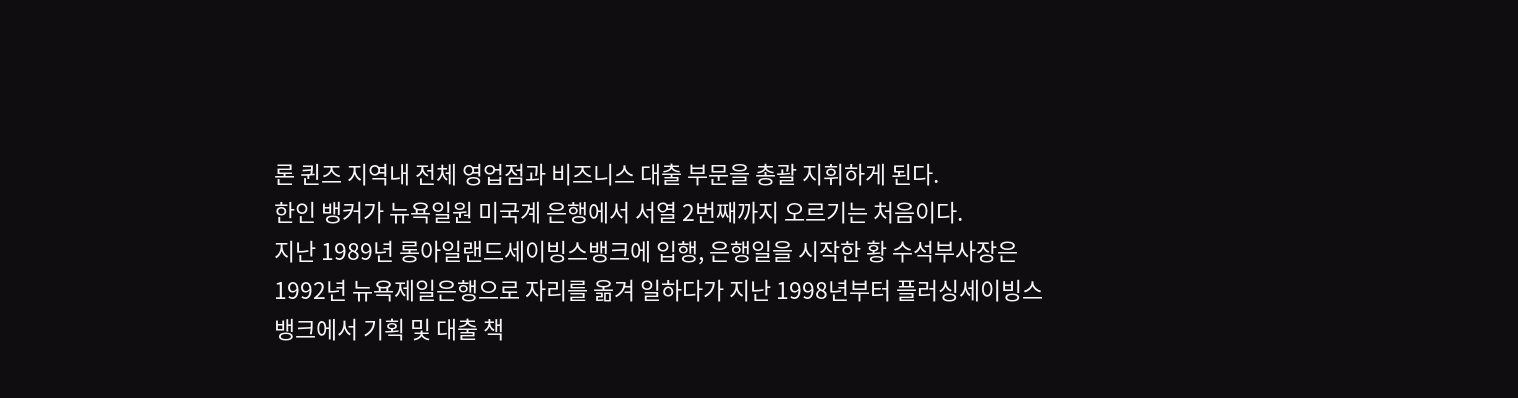론 퀸즈 지역내 전체 영업점과 비즈니스 대출 부문을 총괄 지휘하게 된다.
한인 뱅커가 뉴욕일원 미국계 은행에서 서열 2번째까지 오르기는 처음이다.
지난 1989년 롱아일랜드세이빙스뱅크에 입행, 은행일을 시작한 황 수석부사장은 1992년 뉴욕제일은행으로 자리를 옮겨 일하다가 지난 1998년부터 플러싱세이빙스뱅크에서 기획 및 대출 책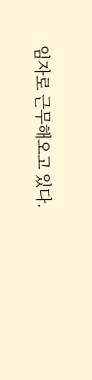임자로 근무해오고 있다.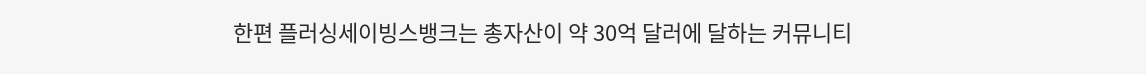한편 플러싱세이빙스뱅크는 총자산이 약 30억 달러에 달하는 커뮤니티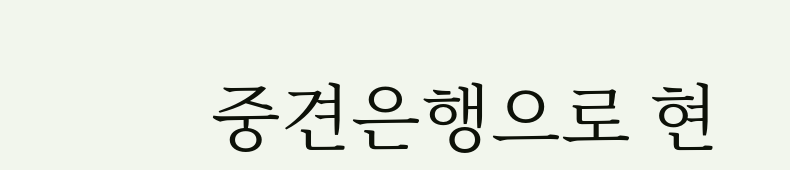중견은행으로 현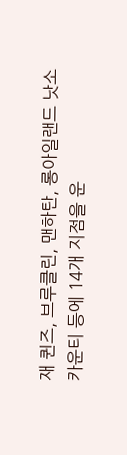재 퀸즈, 브루클린, 맨하탄, 롱아일랜드 낫소카운티 등에 14개 지점을 운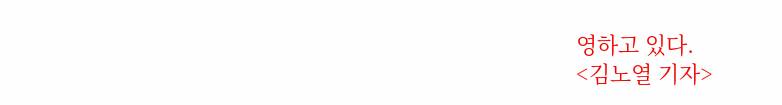영하고 있다.
<김노열 기자>